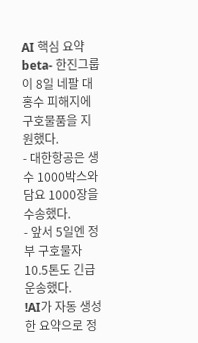AI 핵심 요약
beta- 한진그룹이 8일 네팔 대홍수 피해지에 구호물품을 지원했다.
- 대한항공은 생수 1000박스와 담요 1000장을 수송했다.
- 앞서 5일엔 정부 구호물자 10.5톤도 긴급 운송했다.
!AI가 자동 생성한 요약으로 정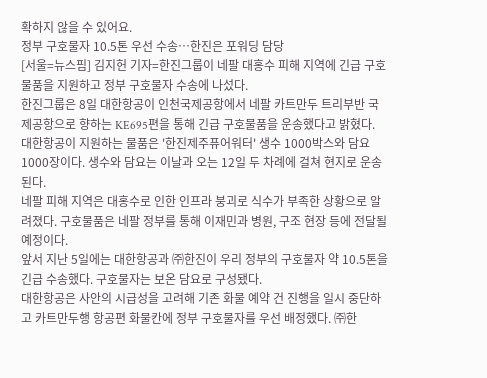확하지 않을 수 있어요.
정부 구호물자 10.5톤 우선 수송…한진은 포워딩 담당
[서울=뉴스핌] 김지헌 기자=한진그룹이 네팔 대홍수 피해 지역에 긴급 구호물품을 지원하고 정부 구호물자 수송에 나섰다.
한진그룹은 8일 대한항공이 인천국제공항에서 네팔 카트만두 트리부반 국제공항으로 향하는 KE695편을 통해 긴급 구호물품을 운송했다고 밝혔다.
대한항공이 지원하는 물품은 '한진제주퓨어워터' 생수 1000박스와 담요 1000장이다. 생수와 담요는 이날과 오는 12일 두 차례에 걸쳐 현지로 운송된다.
네팔 피해 지역은 대홍수로 인한 인프라 붕괴로 식수가 부족한 상황으로 알려졌다. 구호물품은 네팔 정부를 통해 이재민과 병원, 구조 현장 등에 전달될 예정이다.
앞서 지난 5일에는 대한항공과 ㈜한진이 우리 정부의 구호물자 약 10.5톤을 긴급 수송했다. 구호물자는 보온 담요로 구성됐다.
대한항공은 사안의 시급성을 고려해 기존 화물 예약 건 진행을 일시 중단하고 카트만두행 항공편 화물칸에 정부 구호물자를 우선 배정했다. ㈜한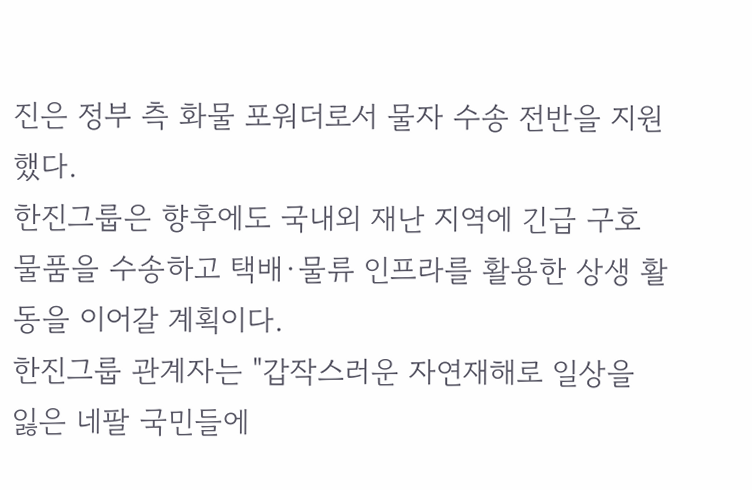진은 정부 측 화물 포워더로서 물자 수송 전반을 지원했다.
한진그룹은 향후에도 국내외 재난 지역에 긴급 구호물품을 수송하고 택배·물류 인프라를 활용한 상생 활동을 이어갈 계획이다.
한진그룹 관계자는 "갑작스러운 자연재해로 일상을 잃은 네팔 국민들에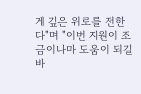게 깊은 위로를 전한다"며 "이번 지원이 조금이나마 도움이 되길 바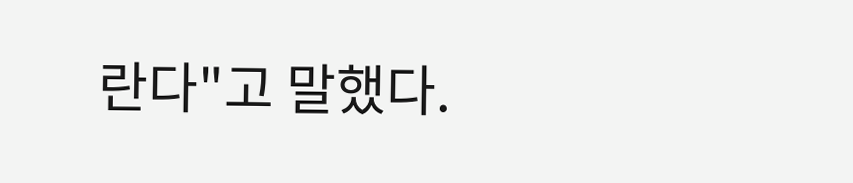란다"고 말했다.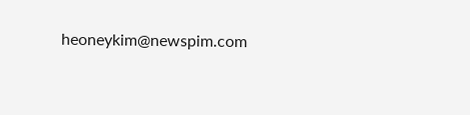heoneykim@newspim.com